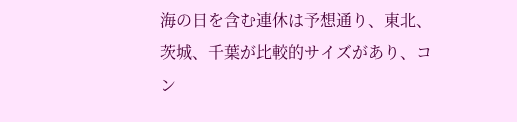海の日を含む連休は予想通り、東北、茨城、千葉が比較的サイズがあり、コン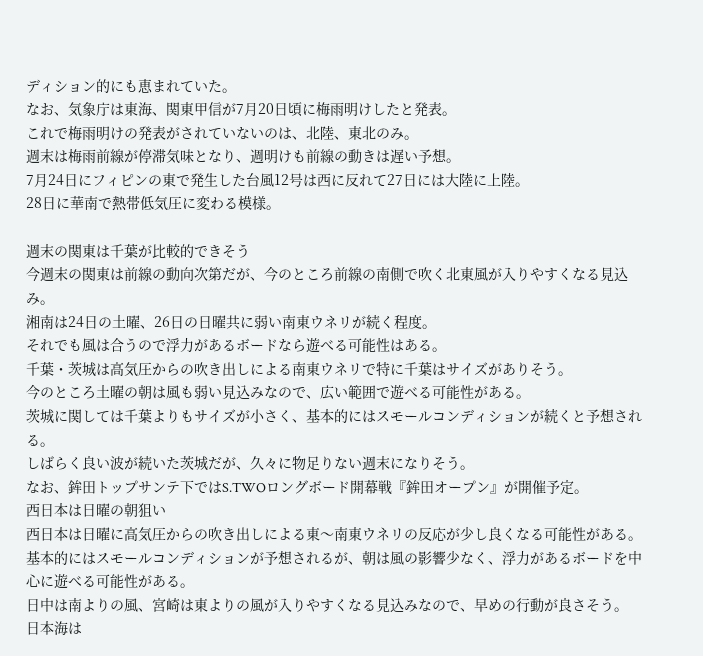ディション的にも恵まれていた。
なお、気象庁は東海、関東甲信が7月20日頃に梅雨明けしたと発表。
これで梅雨明けの発表がされていないのは、北陸、東北のみ。
週末は梅雨前線が停滞気味となり、週明けも前線の動きは遅い予想。
7月24日にフィピンの東で発生した台風12号は西に反れて27日には大陸に上陸。
28日に華南で熱帯低気圧に変わる模様。

週末の関東は千葉が比較的できそう
今週末の関東は前線の動向次第だが、今のところ前線の南側で吹く北東風が入りやすくなる見込み。
湘南は24日の土曜、26日の日曜共に弱い南東ウネリが続く程度。
それでも風は合うので浮力があるボードなら遊べる可能性はある。
千葉・茨城は高気圧からの吹き出しによる南東ウネリで特に千葉はサイズがありそう。
今のところ土曜の朝は風も弱い見込みなので、広い範囲で遊べる可能性がある。
茨城に関しては千葉よりもサイズが小さく、基本的にはスモールコンディションが続くと予想される。
しばらく良い波が続いた茨城だが、久々に物足りない週末になりそう。
なお、鉾田トップサンテ下ではS.TWOロングボード開幕戦『鉾田オープン』が開催予定。
西日本は日曜の朝狙い
西日本は日曜に高気圧からの吹き出しによる東〜南東ウネリの反応が少し良くなる可能性がある。
基本的にはスモールコンディションが予想されるが、朝は風の影響少なく、浮力があるボードを中心に遊べる可能性がある。
日中は南よりの風、宮崎は東よりの風が入りやすくなる見込みなので、早めの行動が良さそう。
日本海は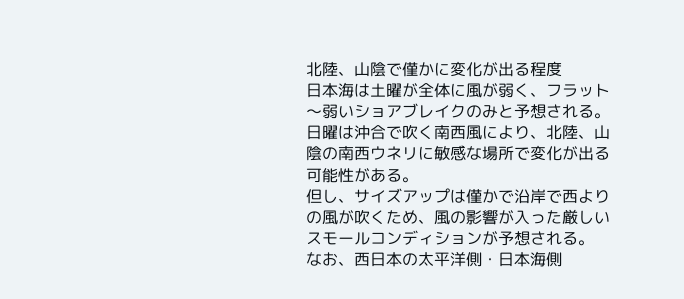北陸、山陰で僅かに変化が出る程度
日本海は土曜が全体に風が弱く、フラット〜弱いショアブレイクのみと予想される。
日曜は沖合で吹く南西風により、北陸、山陰の南西ウネリに敏感な場所で変化が出る可能性がある。
但し、サイズアップは僅かで沿岸で西よりの風が吹くため、風の影響が入った厳しいスモールコンディションが予想される。
なお、西日本の太平洋側・日本海側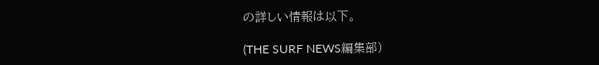の詳しい情報は以下。

(THE SURF NEWS編集部)